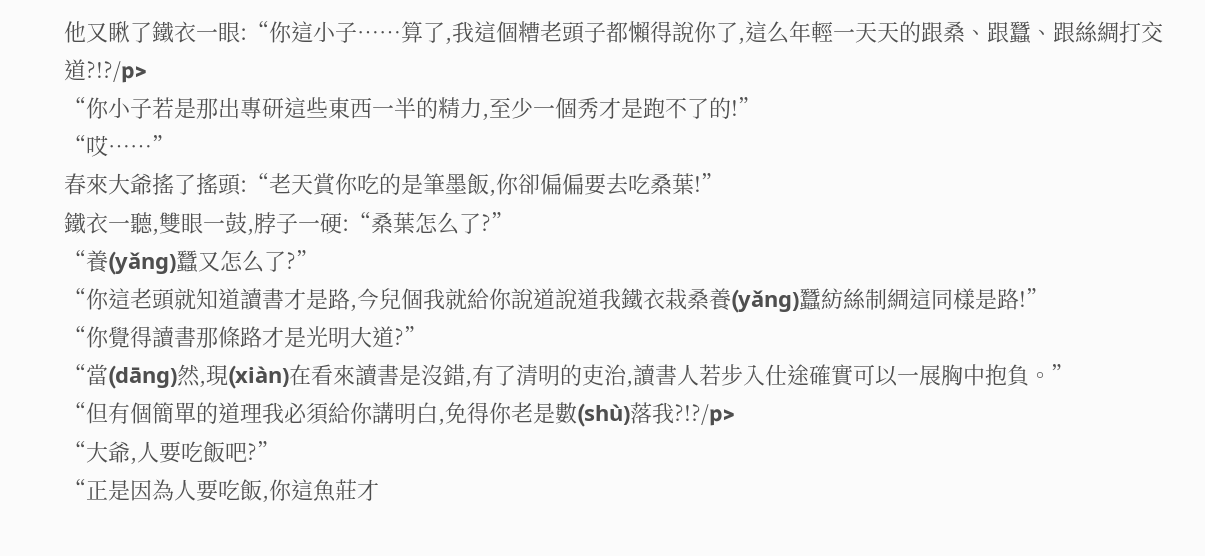他又瞅了鐵衣一眼:“你這小子……算了,我這個糟老頭子都懶得說你了,這么年輕一天天的跟桑、跟蠶、跟絲綢打交道?!?/p>
“你小子若是那出專研這些東西一半的精力,至少一個秀才是跑不了的!”
“哎……”
春來大爺搖了搖頭:“老天賞你吃的是筆墨飯,你卻偏偏要去吃桑葉!”
鐵衣一聽,雙眼一鼓,脖子一硬:“桑葉怎么了?”
“養(yǎng)蠶又怎么了?”
“你這老頭就知道讀書才是路,今兒個我就給你說道說道我鐵衣栽桑養(yǎng)蠶紡絲制綢這同樣是路!”
“你覺得讀書那條路才是光明大道?”
“當(dāng)然,現(xiàn)在看來讀書是沒錯,有了清明的吏治,讀書人若步入仕途確實可以一展胸中抱負。”
“但有個簡單的道理我必須給你講明白,免得你老是數(shù)落我?!?/p>
“大爺,人要吃飯吧?”
“正是因為人要吃飯,你這魚莊才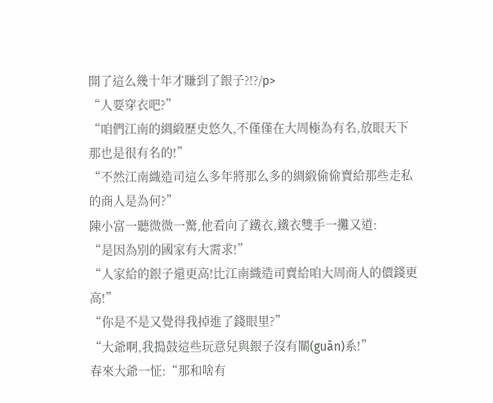開了這么幾十年才賺到了銀子?!?/p>
“人要穿衣吧?”
“咱們江南的綢緞歷史悠久,不僅僅在大周極為有名,放眼天下那也是很有名的!”
“不然江南織造司這么多年將那么多的綢緞偷偷賣給那些走私的商人是為何?”
陳小富一聽微微一驚,他看向了鐵衣,鐵衣雙手一攤又道:
“是因為別的國家有大需求!”
“人家給的銀子還更高!比江南織造司賣給咱大周商人的價錢更高!”
“你是不是又覺得我掉進了錢眼里?”
“大爺啊,我搗鼓這些玩意兒與銀子沒有關(guān)系!”
春來大爺一怔:“那和啥有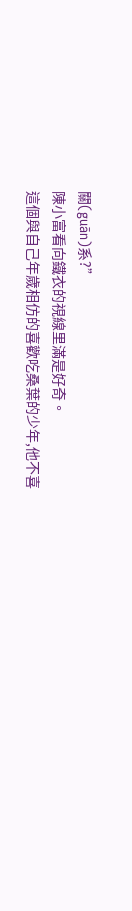關(guān)系?”
陳小富看向鐵衣的視線里滿是好奇。
這個與自己年歲相仿的喜歡吃桑葉的少年,他不喜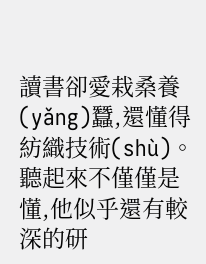讀書卻愛栽桑養(yǎng)蠶,還懂得紡織技術(shù)。
聽起來不僅僅是懂,他似乎還有較深的研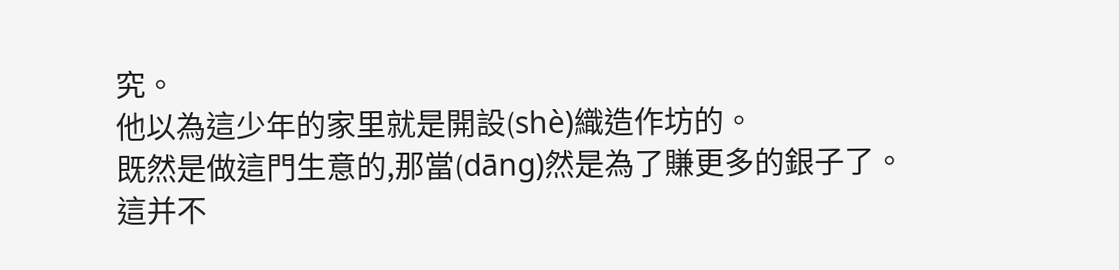究。
他以為這少年的家里就是開設(shè)織造作坊的。
既然是做這門生意的,那當(dāng)然是為了賺更多的銀子了。
這并不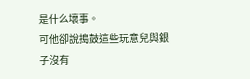是什么壞事。
可他卻說搗鼓這些玩意兒與銀子沒有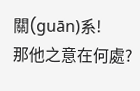關(guān)系!
那他之意在何處?